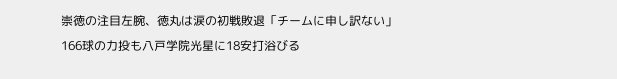崇徳の注目左腕、徳丸は涙の初戦敗退「チームに申し訳ない」166球の力投も八戸学院光星に18安打浴びる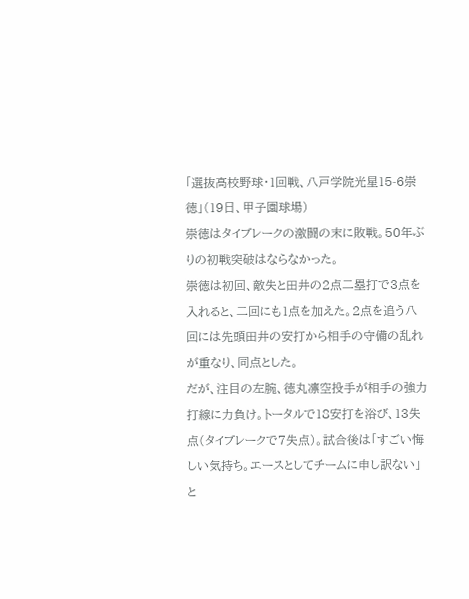「選抜高校野球・1回戦、八戸学院光星15-6崇徳」(19日、甲子園球場)
崇徳はタイブレークの激闘の末に敗戦。50年ぶりの初戦突破はならなかった。
崇徳は初回、敵失と田井の2点二塁打で3点を入れると、二回にも1点を加えた。2点を追う八回には先頭田井の安打から相手の守備の乱れが重なり、同点とした。
だが、注目の左腕、徳丸凛空投手が相手の強力打線に力負け。トータルで18安打を浴び、13失点(タイブレークで7失点)。試合後は「すごい悔しい気持ち。エースとしてチームに申し訳ない」と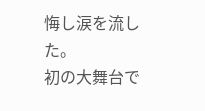悔し涙を流した。
初の大舞台で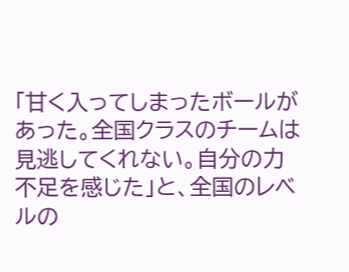「甘く入ってしまったボールがあった。全国クラスのチームは見逃してくれない。自分の力不足を感じた」と、全国のレベルの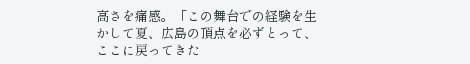高さを痛感。「この舞台での経験を生かして夏、広島の頂点を必ずとって、ここに戻ってきた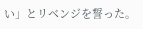い」とリベンジを誓った。